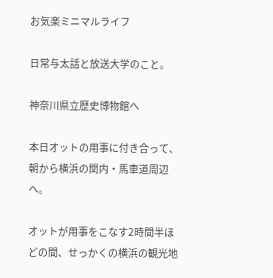お気楽ミニマルライフ

日常与太話と放送大学のこと。

神奈川県立歴史博物館へ

本日オットの用事に付き合って、朝から横浜の関内・馬車道周辺へ。

オットが用事をこなす2時間半ほどの間、せっかくの横浜の観光地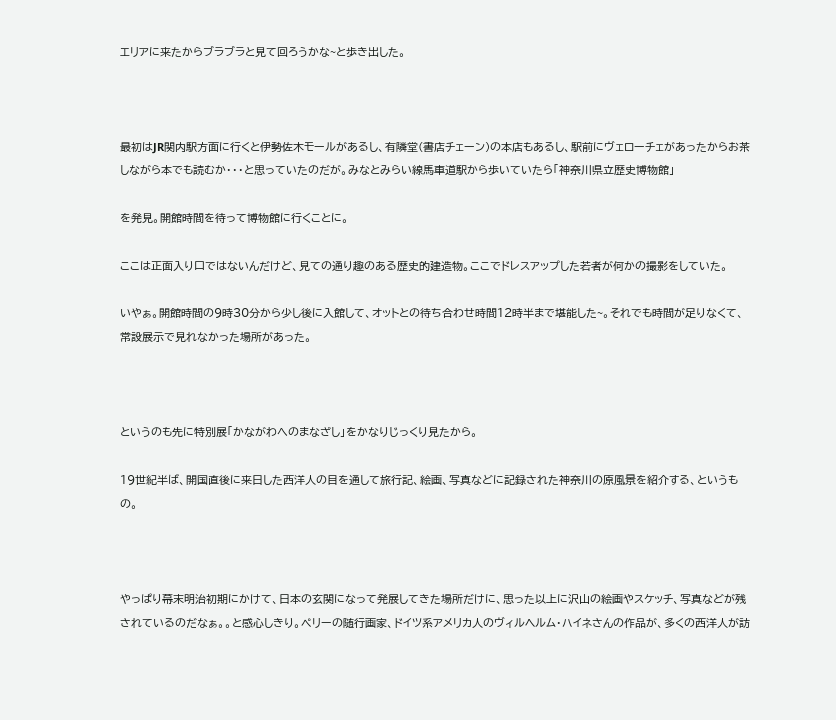エリアに来たからブラブラと見て回ろうかな~と歩き出した。



最初はJR関内駅方面に行くと伊勢佐木モールがあるし、有隣堂(書店チェーン)の本店もあるし、駅前にヴェローチェがあったからお茶しながら本でも読むか・・・と思っていたのだが。みなとみらい線馬車道駅から歩いていたら「神奈川県立歴史博物館」

を発見。開館時間を待って博物館に行くことに。

ここは正面入り口ではないんだけど、見ての通り趣のある歴史的建造物。ここでドレスアップした若者が何かの撮影をしていた。

いやぁ。開館時間の9時30分から少し後に入館して、オットとの待ち合わせ時間12時半まで堪能した~。それでも時間が足りなくて、常設展示で見れなかった場所があった。



というのも先に特別展「かながわへのまなざし」をかなりじっくり見たから。

19世紀半ば、開国直後に来日した西洋人の目を通して旅行記、絵画、写真などに記録された神奈川の原風景を紹介する、というもの。



やっぱり幕末明治初期にかけて、日本の玄関になって発展してきた場所だけに、思った以上に沢山の絵画やスケッチ、写真などが残されているのだなぁ。。と感心しきり。ペリーの随行画家、ドイツ系アメリカ人のヴィルヘルム・ハイネさんの作品が、多くの西洋人が訪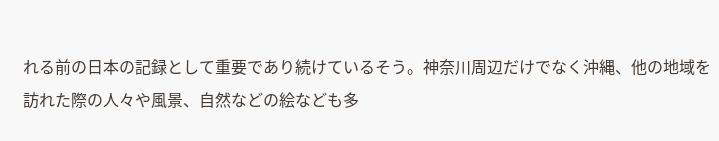れる前の日本の記録として重要であり続けているそう。神奈川周辺だけでなく沖縄、他の地域を訪れた際の人々や風景、自然などの絵なども多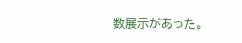数展示があった。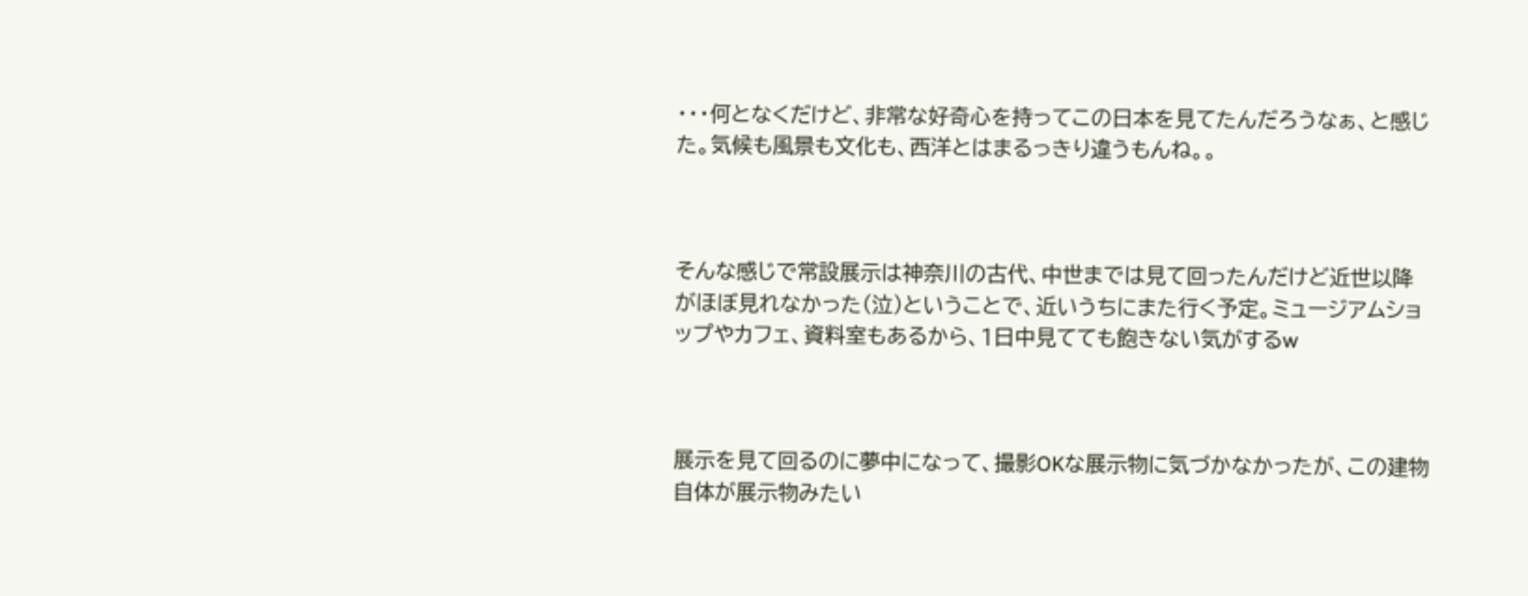・・・何となくだけど、非常な好奇心を持ってこの日本を見てたんだろうなぁ、と感じた。気候も風景も文化も、西洋とはまるっきり違うもんね。。



そんな感じで常設展示は神奈川の古代、中世までは見て回ったんだけど近世以降がほぼ見れなかった(泣)ということで、近いうちにまた行く予定。ミュージアムショップやカフェ、資料室もあるから、1日中見てても飽きない気がするw



展示を見て回るのに夢中になって、撮影OKな展示物に気づかなかったが、この建物自体が展示物みたい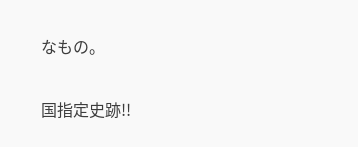なもの。

国指定史跡!!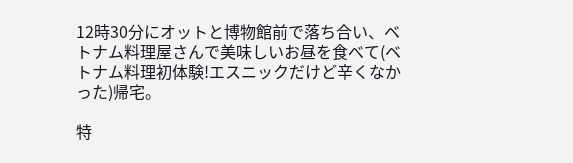12時30分にオットと博物館前で落ち合い、ベトナム料理屋さんで美味しいお昼を食べて(ベトナム料理初体験!エスニックだけど辛くなかった)帰宅。

特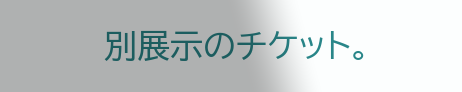別展示のチケット。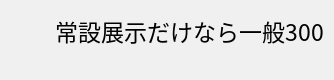常設展示だけなら一般300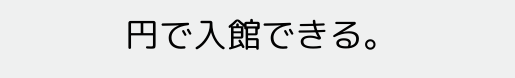円で入館できる。